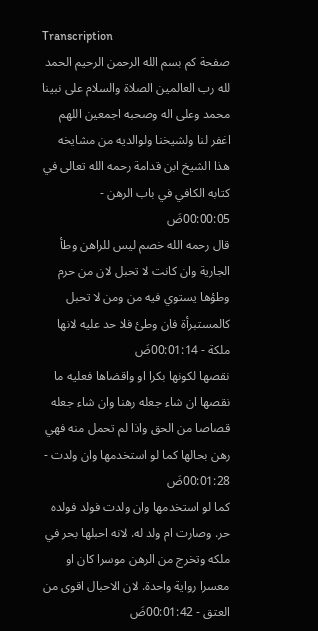Transcription
صفحة كم بسم الله الرحمن الرحيم الحمد لله رب العالمين الصلاة والسلام على نبينا محمد وعلى اله وصحبه اجمعين اللهم اغفر لنا ولشيخنا ولوالديه من مشايخه هذا الشيخ ابن قدامة رحمه الله تعالى في كتابه الكافي في باب الرهن - 00:00:05ضَ
قال رحمه الله خصم ليس للراهن وطأ الجارية وان كانت لا تحبل لان من حرم وطؤها يستوي فيه من ومن لا تحبل كالمستبرأة فان وطئ فلا حد عليه لانها ملكة - 00:01:14ضَ
نقصها لكونها بكرا او واقضاها فعليه ما نقصها ان شاء جعله رهنا وان شاء جعله قصاصا من الحق واذا لم تحمل منه فهي رهن بحالها كما لو استخدمها وان ولدت - 00:01:28ضَ
كما لو استخدمها وان ولدت فولد فولده حر. وصارت ام ولد له. لانه احبلها بحر في ملكه وتخرج من الرهن موسرا كان او معسرا رواية واحدة. لان الاحبال اقوى من العتق - 00:01:42ضَ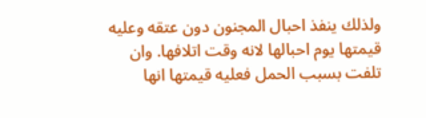ولذلك ينفذ احبال المجنون دون عتقه وعليه قيمتها يوم احبالها لانه وقت اتلافها. وان تلفت بسبب الحمل فعليه قيمتها انها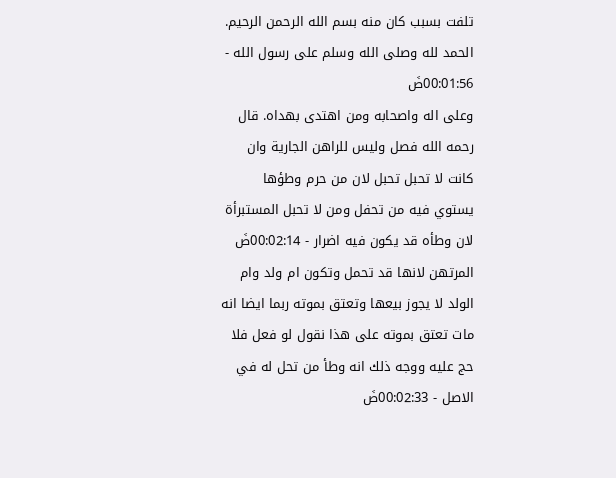تلفت بسبب كان منه بسم الله الرحمن الرحيم. الحمد لله وصلى الله وسلم على رسول الله - 00:01:56ضَ
وعلى اله واصحابه ومن اهتدى بهداه. قال رحمه الله فصل وليس للراهن الجارية وان كانت لا تحبل تحبل لان من حرم وطؤها يستوي فيه من تحفل ومن لا تحبل المستبرأة لان وطأه قد يكون فيه اضرار - 00:02:14ضَ
المرتهن لانها قد تحمل وتكون ام ولد وام الولد لا يجوز بيعها وتعتق بموته ربما ايضا انه مات تعتق بموته على هذا نقول لو فعل فلا حج عليه ووجه ذلك انه وطأ من تحل له في الاصل - 00:02:33ضَ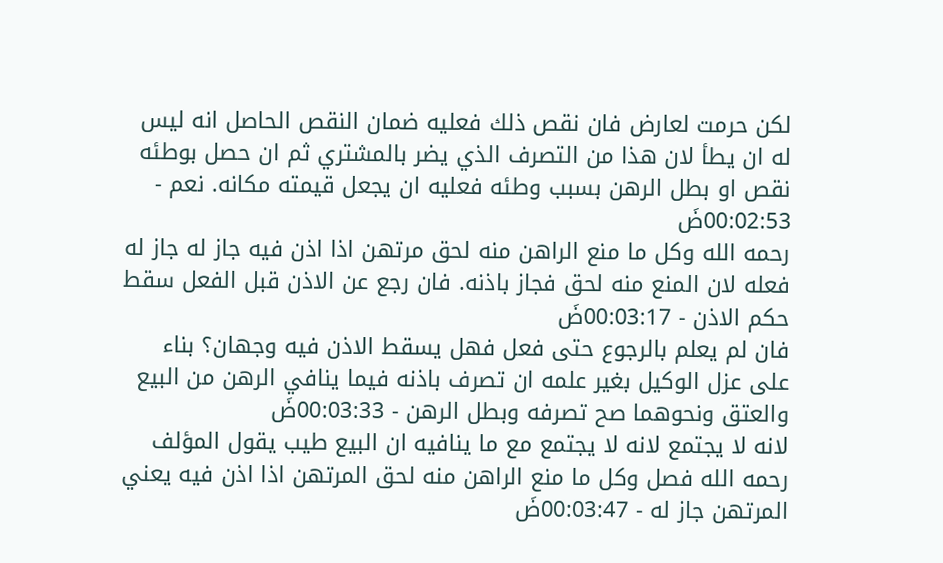لكن حرمت لعارض فان نقص ذلك فعليه ضمان النقص الحاصل انه ليس له ان يطأ لان هذا من التصرف الذي يضر بالمشتري ثم ان حصل بوطئه نقص او بطل الرهن بسبب وطئه فعليه ان يجعل قيمته مكانه. نعم - 00:02:53ضَ
رحمه الله وكل ما منع الراهن منه لحق مرتهن اذا اذن فيه جاز له جاز له فعله لان المنع منه لحق فجاز باذنه. فان رجع عن الاذن قبل الفعل سقط حكم الاذن - 00:03:17ضَ
فان لم يعلم بالرجوع حتى فعل فهل يسقط الاذن فيه وجهان؟ بناء على عزل الوكيل بغير علمه ان تصرف باذنه فيما ينافي الرهن من البيع والعتق ونحوهما صح تصرفه وبطل الرهن - 00:03:33ضَ
لانه لا يجتمع لانه لا يجتمع مع ما ينافيه ان البيع طيب يقول المؤلف رحمه الله فصل وكل ما منع الراهن منه لحق المرتهن اذا اذن فيه يعني المرتهن جاز له - 00:03:47ضَ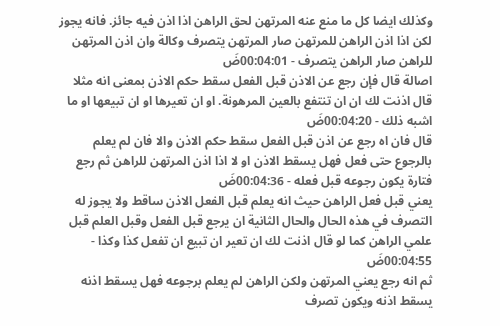وكذلك ايضا كل ما منع عنه المرتهن لحق الراهن اذا اذن فيه جائز. فانه يجوز لكن اذا اذن الراهن للمرتهن صار المرتهن يتصرف وكالة وان اذن المرتهن للراهن صار الراهن يتصرف - 00:04:01ضَ
اصالة قال فإن رجع عن الاذن قبل الفعل سقط حكم الاذن بمعنى انه مثلا قال اذنت لك ان ان تنتفع بالعين المرهونة. او ان تعيرها او ان تبيعها او ما اشبه ذلك - 00:04:20ضَ
قال فان اه رجع عن اذن قبل الفعل سقط حكم الاذن والا فان لم يعلم بالرجوع حتى فعل فهل يسقط الاذن او لا اذا اذن المرتهن للراهن ثم رجع فتارة يكون رجوعه قبل فعله - 00:04:36ضَ
يعني قبل فعل الراهن حيث انه يعلم قبل الفعل الاذن ساقط ولا يجوز له التصرف في هذه الحال والحال الثانية ان يرجع قبل الفعل وقبل العلم قبل علمي الراهن كما لو قال اذنت لك ان تعير ان تبيع ان تفعل كذا وكذا - 00:04:55ضَ
ثم انه رجع يعني المرتهن ولكن الراهن لم يعلم برجوعه فهل يسقط اذنه يسقط اذنه ويكون تصرف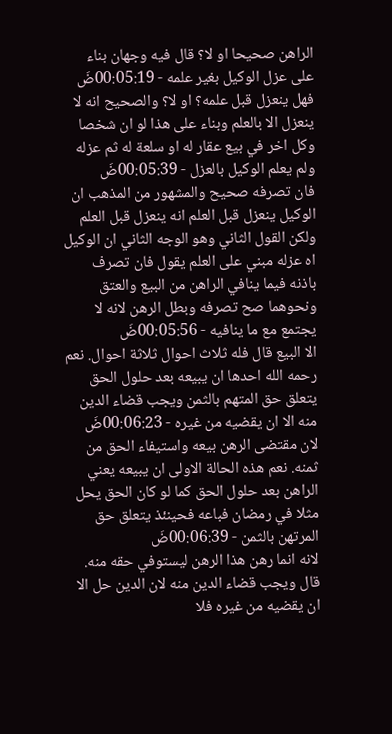الراهن صحيحا او لا؟ قال فيه وجهان بناء على عزل الوكيل بغير علمه - 00:05:19ضَ
فهل ينعزل قبل علمه؟ او لا؟ والصحيح انه لا ينعزل الا بالعلم وبناء على هذا لو ان شخصا وكل اخر في بيع عقار له او سلعة له ثم عزله ولم يعلم الوكيل بالعزل - 00:05:39ضَ
فان تصرفه صحيح والمشهور من المذهب ان الوكيل ينعزل قبل العلم انه ينعزل قبل العلم ولكن القول الثاني وهو الوجه الثاني ان الوكيل اه عزله مبني على العلم يقول فان تصرف باذنه فيما ينافي الراهن من البيع والعتق ونحوهما صح تصرفه وبطل الرهن لانه لا يجتمع مع ما ينافيه - 00:05:56ضَ
الا البيع قال فله ثلاث احوال ثلاثة احوال. نعم رحمه الله احدها ان يبيعه بعد حلول الحق يتعلق حق المتهم بالثمن ويجب قضاء الدين منه الا ان يقضيه من غيره - 00:06:23ضَ
لان مقتضى الرهن بيعه واستيفاء الحق من ثمنه. نعم هذه الحالة الاولى ان يبيعه يعني الراهن بعد حلول الحق كما لو كان الحق يحل مثلا في رمضان فباعه فحينئذ يتعلق حق المرتهن بالثمن - 00:06:39ضَ
لانه انما رهن هذا الرهن ليستوفي حقه منه. قال ويجب قضاء الدين منه لان الدين حل الا ان يقضيه من غيره فلا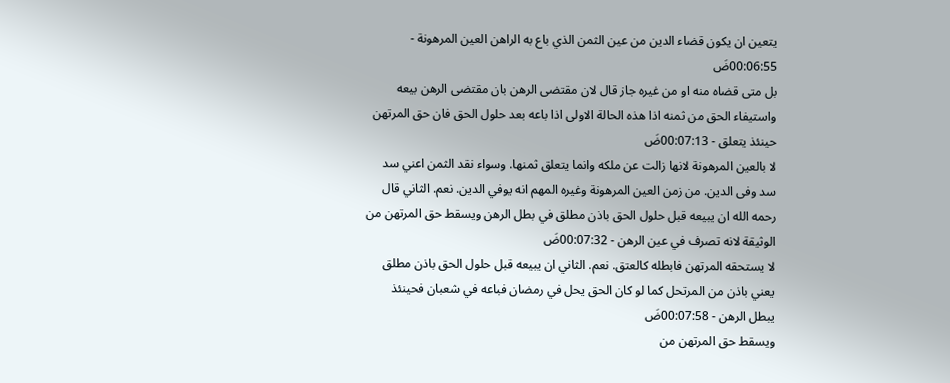يتعين ان يكون قضاء الدين من عين الثمن الذي باع به الراهن العين المرهونة - 00:06:55ضَ
بل متى قضاه منه او من غيره جاز قال لان مقتضى الرهن بان مقتضى الرهن بيعه واستيفاء الحق من ثمنه اذا هذه الحالة الاولى اذا باعه بعد حلول الحق فان حق المرتهن حينئذ يتعلق - 00:07:13ضَ
لا بالعين المرهونة لانها زالت عن ملكه وانما يتعلق ثمنها. وسواء نقد الثمن اعني سد سد وفى الدين. من زمن العين المرهونة وغيره المهم انه يوفي الدين. نعم. الثاني قال رحمه الله ان يبيعه قبل حلول الحق باذن مطلق في بطل الرهن ويسقط حق المرتهن من الوثيقة لانه تصرف في عين الرهن - 00:07:32ضَ
لا يستحقه المرتهن فابطله كالعتق. نعم. الثاني ان يبيعه قبل حلول الحق باذن مطلق يعني باذن من المرتحل كما لو كان الحق يحل في رمضان فباعه في شعبان فحينئذ يبطل الرهن - 00:07:58ضَ
ويسقط حق المرتهن من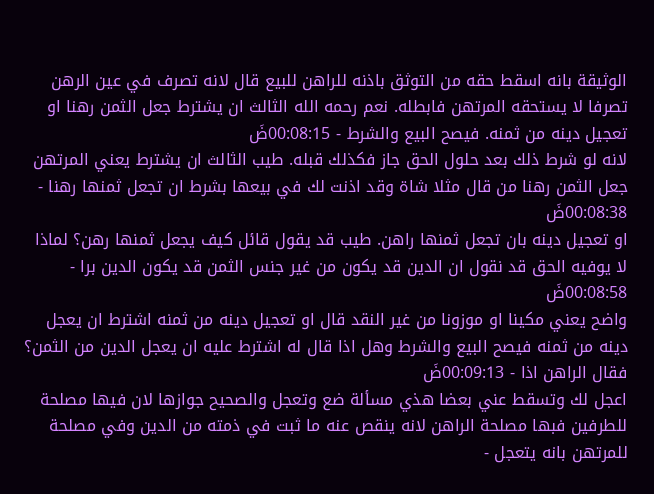الوثيقة بانه اسقط حقه من التوثق باذنه للراهن للبيع قال لانه تصرف في عين الرهن تصرفا لا يستحقه المرتهن فابطله. نعم رحمه الله الثالث ان يشترط جعل الثمن رهنا او تعجيل دينه من ثمنه. فيصح البيع والشرط - 00:08:15ضَ
لانه لو شرط ذلك بعد حلول الحق جاز فكذلك قبله. طيب الثالث ان يشترط يعني المرتهن جعل الثمن رهنا من قال مثلا شاة وقد اذنت لك في بيعها بشرط ان تجعل ثمنها رهنا - 00:08:38ضَ
او تعجيل دينه بان تجعل ثمنها راهن. طيب قد يقول قائل كيف يجعل ثمنها رهن؟ لماذا لا يوفيه الحق قد نقول ان الدين قد يكون من غير جنس الثمن قد يكون الدين برا - 00:08:58ضَ
واضح يعني مكينا او موزونا من غير النقد قال او تعجيل دينه من ثمنه اشترط ان يعجل دينه من ثمنه فيصح البيع والشرط وهل اذا قال له اشترط عليه ان يعجل الدين من الثمن؟ فقال الراهن اذا - 00:09:13ضَ
اعجل لك وتسقط عني بعضا هذي مسألة ضع وتعجل والصحيح جوازها لان فيها مصلحة للطرفين فبها مصلحة الراهن لانه ينقص عنه ما ثبت في ذمته من الدين وفي مصلحة للمرتهن بانه يتعجل -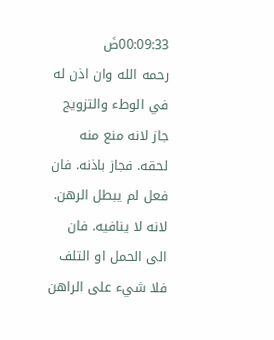00:09:33ضَ
رحمه الله وان اذن له في الوطء والتزويج جاز لانه منع منه لحقه. فجاز باذنه. فان فعل لم يبطل الرهن. لانه لا ينافيه. فان الى الحمل او التلف فلا شيء على الراهن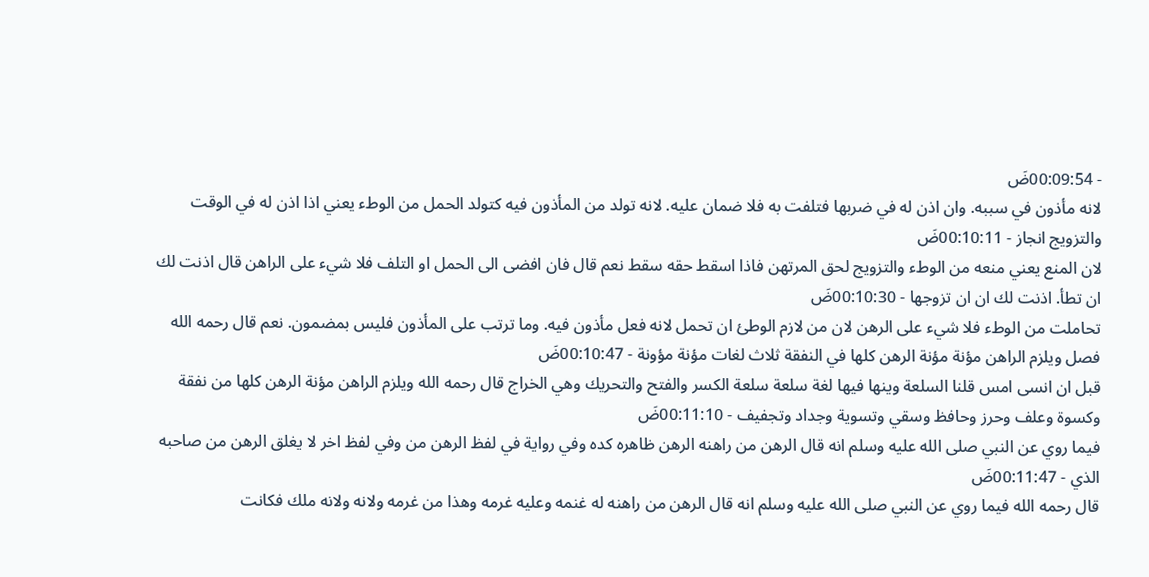- 00:09:54ضَ
لانه مأذون في سببه. وان اذن له في ضربها فتلفت به فلا ضمان عليه. لانه تولد من المأذون فيه كتولد الحمل من الوطء يعني اذا اذن له في الوقت والتزويج انجاز - 00:10:11ضَ
لان المنع يعني منعه من الوطء والتزويج لحق المرتهن فاذا اسقط حقه سقط نعم قال فان افضى الى الحمل او التلف فلا شيء على الراهن قال اذنت لك ان تطأ. اذنت لك ان ان تزوجها - 00:10:30ضَ
تحاملت من الوطء فلا شيء على الرهن لان من لازم الوطئ ان تحمل لانه فعل مأذون فيه. وما ترتب على المأذون فليس بمضمون. نعم قال رحمه الله فصل ويلزم الراهن مؤنة مؤنة الرهن كلها في النفقة ثلاث لغات مؤنة مؤونة - 00:10:47ضَ
قبل ان انسى امس قلنا السلعة وينها فيها لغة سلعة سلعة الكسر والفتح والتحريك وهي الخراج قال رحمه الله ويلزم الراهن مؤنة الرهن كلها من نفقة وكسوة وعلف وحرز وحافظ وسقي وتسوية وجداد وتجفيف - 00:11:10ضَ
فيما روي عن النبي صلى الله عليه وسلم انه قال الرهن من راهنه الرهن ظاهره كده وفي رواية في لفظ الرهن من وفي لفظ اخر لا يغلق الرهن من صاحبه الذي - 00:11:47ضَ
قال رحمه الله فيما روي عن النبي صلى الله عليه وسلم انه قال الرهن من راهنه له غنمه وعليه غرمه وهذا من غرمه ولانه ولانه ملك فكانت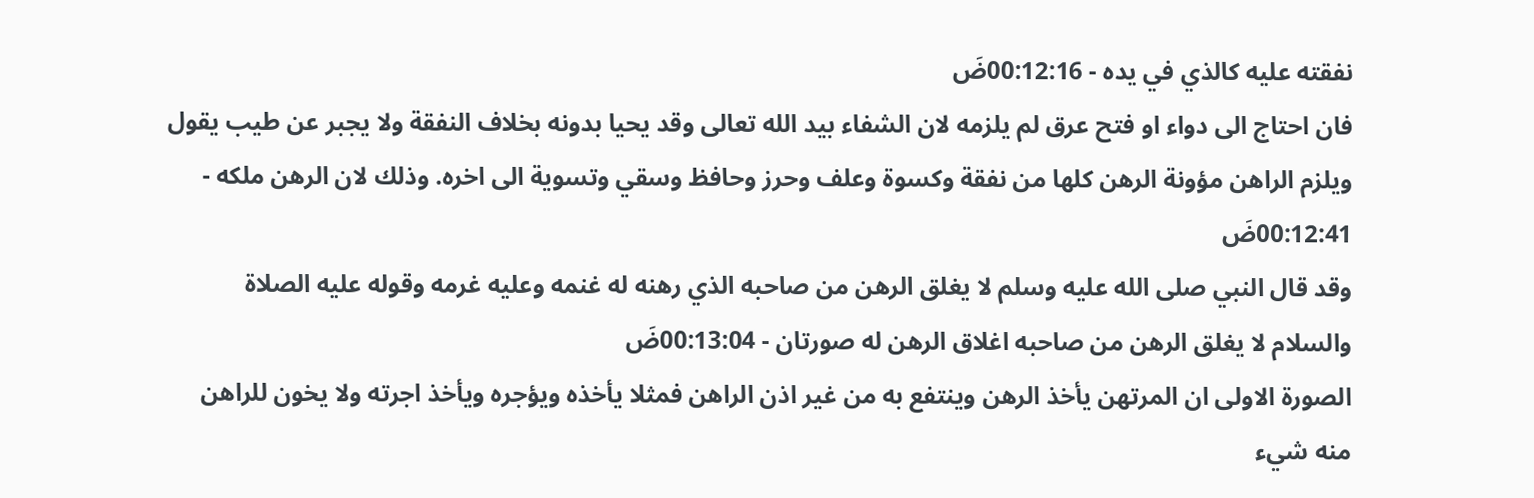نفقته عليه كالذي في يده - 00:12:16ضَ
فان احتاج الى دواء او فتح عرق لم يلزمه لان الشفاء بيد الله تعالى وقد يحيا بدونه بخلاف النفقة ولا يجبر عن طيب يقول ويلزم الراهن مؤونة الرهن كلها من نفقة وكسوة وعلف وحرز وحافظ وسقي وتسوية الى اخره. وذلك لان الرهن ملكه - 00:12:41ضَ
وقد قال النبي صلى الله عليه وسلم لا يغلق الرهن من صاحبه الذي رهنه له غنمه وعليه غرمه وقوله عليه الصلاة والسلام لا يغلق الرهن من صاحبه اغلاق الرهن له صورتان - 00:13:04ضَ
الصورة الاولى ان المرتهن يأخذ الرهن وينتفع به من غير اذن الراهن فمثلا يأخذه ويؤجره ويأخذ اجرته ولا يخون للراهن منه شيء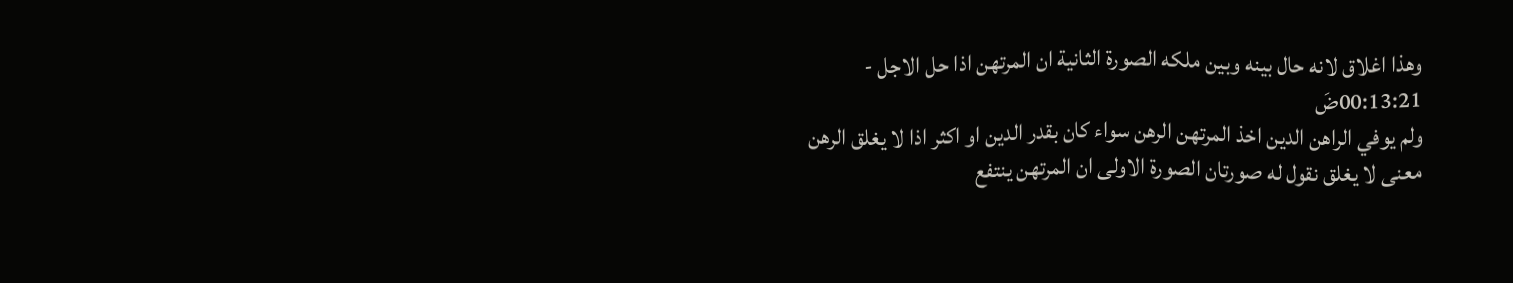وهذا اغلاق لانه حال بينه وبين ملكه الصورة الثانية ان المرتهن اذا حل الاجل - 00:13:21ضَ
ولم يوفي الراهن الدين اخذ المرتهن الرهن سواء كان بقدر الدين او اكثر اذا لا يغلق الرهن معنى لا يغلق نقول له صورتان الصورة الاولى ان المرتهن ينتفع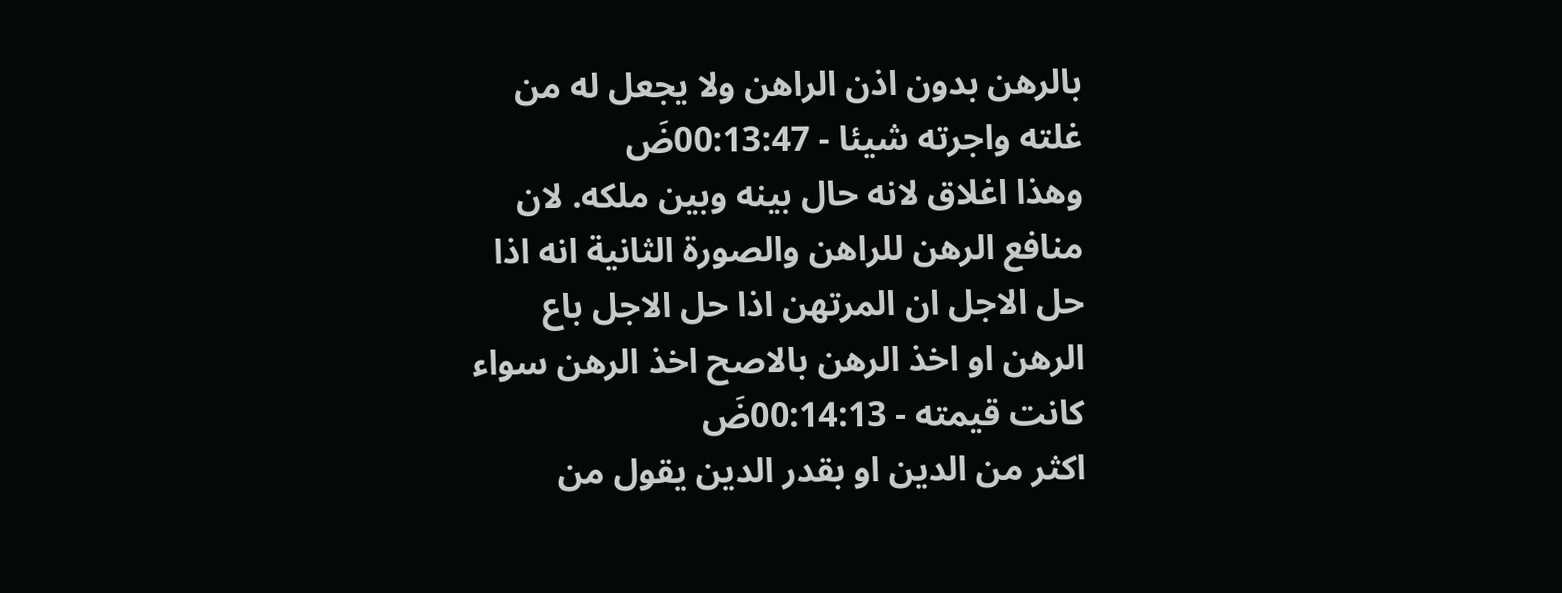بالرهن بدون اذن الراهن ولا يجعل له من غلته واجرته شيئا - 00:13:47ضَ
وهذا اغلاق لانه حال بينه وبين ملكه. لان منافع الرهن للراهن والصورة الثانية انه اذا حل الاجل ان المرتهن اذا حل الاجل باع الرهن او اخذ الرهن بالاصح اخذ الرهن سواء كانت قيمته - 00:14:13ضَ
اكثر من الدين او بقدر الدين يقول من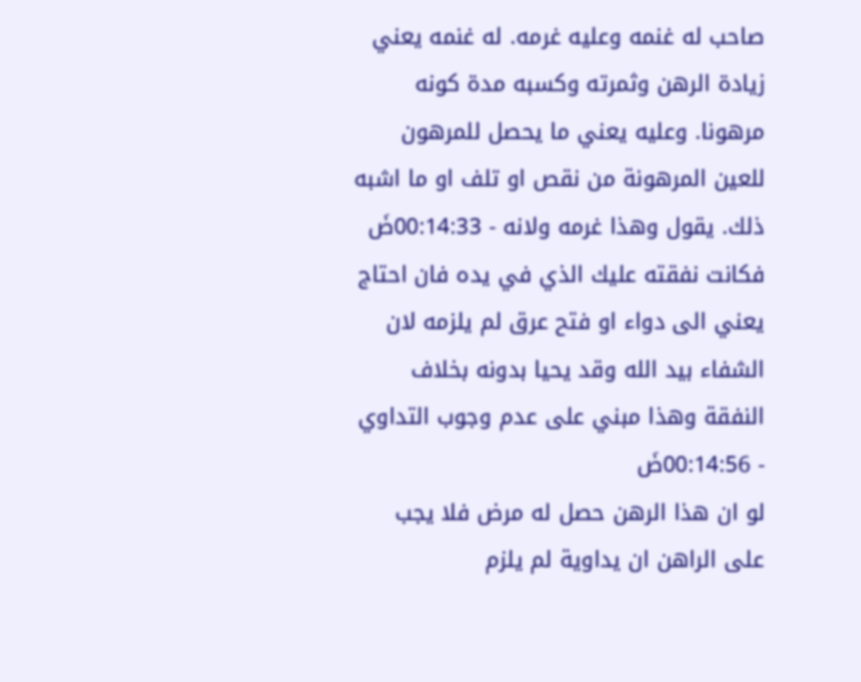صاحب له غنمه وعليه غرمه. له غنمه يعني زيادة الرهن وثمرته وكسبه مدة كونه مرهونا. وعليه يعني ما يحصل للمرهون للعين المرهونة من نقص او تلف او ما اشبه ذلك. يقول وهذا غرمه ولانه - 00:14:33ضَ
فكانت نفقته عليك الذي في يده فان احتاج يعني الى دواء او فتح عرق لم يلزمه لان الشفاء بيد الله وقد يحيا بدونه بخلاف النفقة وهذا مبني على عدم وجوب التداوي - 00:14:56ضَ
لو ان هذا الرهن حصل له مرض فلا يجب على الراهن ان يداوية لم يلزم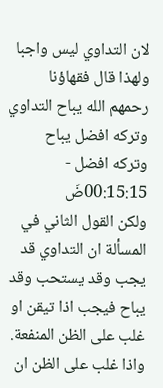لان التداوي ليس واجبا ولهذا قال فقهاؤنا رحمهم الله يباح التداوي وتركه افضل يباح وتركه افضل - 00:15:15ضَ
ولكن القول الثاني في المسألة ان التداوي قد يجب وقد يستحب وقد يباح فيجب اذا تيقن او غلب على الظن المنفعة. واذا غلب على الظن ان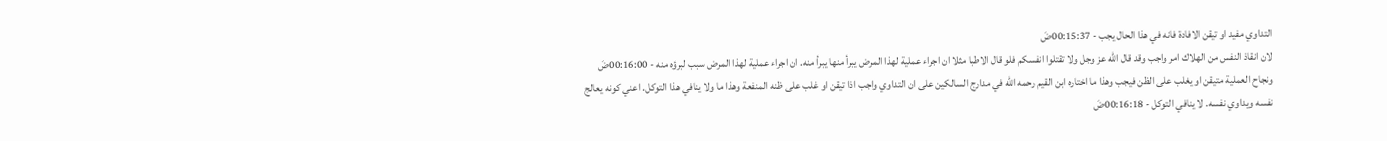التداوي مفيد او تيقن الافادة فانه في هذا الحال يجب - 00:15:37ضَ
لان انقاذ النفس من الهلاك امر واجب وقد قال الله عز وجل ولا تقتلوا انفسكم فلو قال الاطبا مثلا ان اجراء عملية لهذا المرض يبرأ منها يبرأ منه. ان اجراء عملية لهذا المرض سبب لبرؤه منه - 00:16:00ضَ
ونجاح العملية متيقن او يغلب على الظن فيجب وهذا ما اختاره ابن القيم رحمه الله في مدارج السالكين على ان التداوي واجب اذا تيقن او غلب على ظنه المنفعة وهذا ما ولا ينافي هذا التوكل. اعني كونه يعالج نفسه ويداوي نفسه. لا ينافي التوكل - 00:16:18ضَ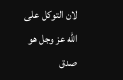لان التوكل على الله عز وجل هو صدق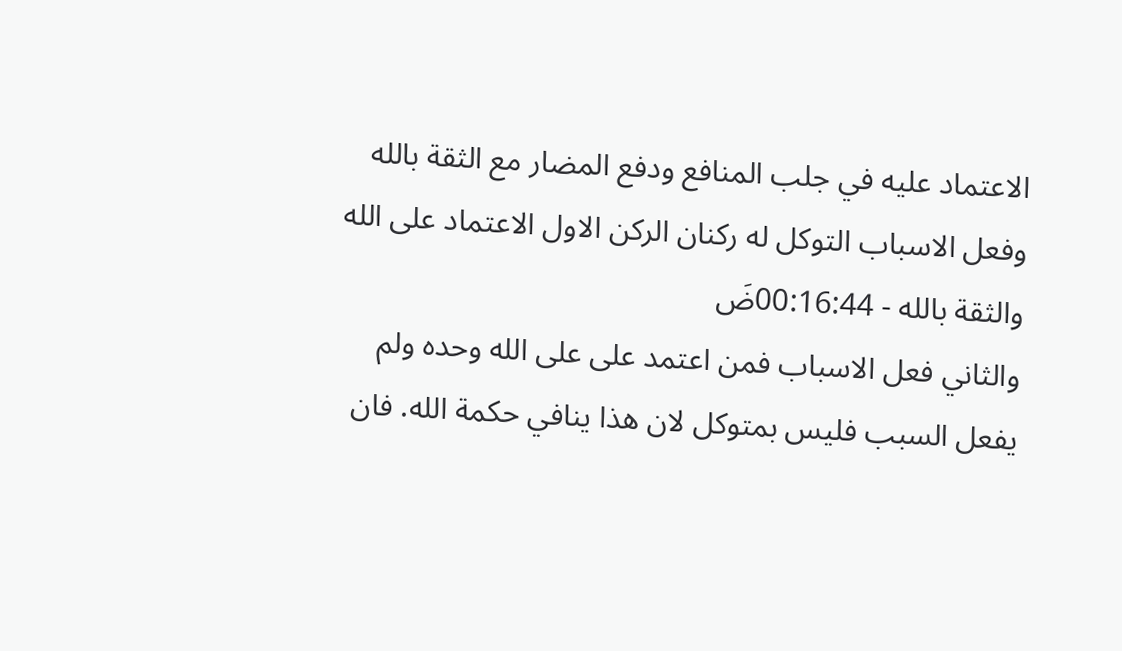الاعتماد عليه في جلب المنافع ودفع المضار مع الثقة بالله وفعل الاسباب التوكل له ركنان الركن الاول الاعتماد على الله والثقة بالله - 00:16:44ضَ
والثاني فعل الاسباب فمن اعتمد على على الله وحده ولم يفعل السبب فليس بمتوكل لان هذا ينافي حكمة الله. فان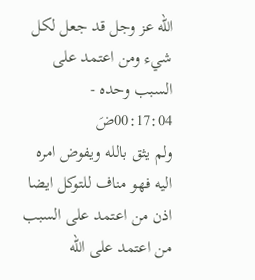الله عز وجل قد جعل لكل شيء ومن اعتمد على السبب وحده - 00:17:04ضَ
ولم يثق بالله ويفوض امره اليه فهو مناف للتوكل ايضا اذن من اعتمد على السبب من اعتمد على الله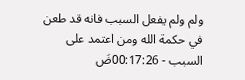ولم ولم يفعل السبب فانه قد طعن في حكمة الله ومن اعتمد على السبب - 00:17:26ضَ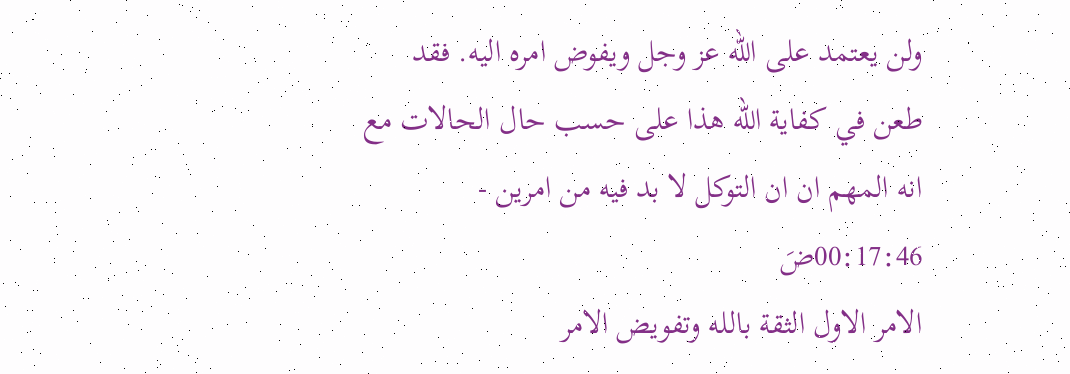ولن يعتمد على الله عز وجل ويفوض امره اليه. فقد طعن في كفاية الله هذا على حسب حال الحالات مع انه المهم ان ان التوكل لا بد فيه من امرين - 00:17:46ضَ
الامر الاول الثقة بالله وتفويض الامر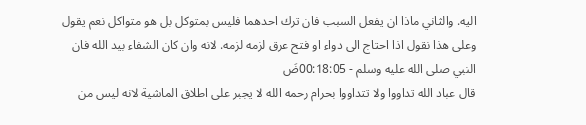اليه. والثاني ماذا ان يفعل السبب فان ترك احدهما فليس بمتوكل بل هو متواكل نعم يقول وعلى هذا نقول اذا احتاج الى دواء او فتح عرق لزمه لزمه. لانه وان كان الشفاء بيد الله فان النبي صلى الله عليه وسلم - 00:18:05ضَ
قال عباد الله تداووا ولا تتداووا بحرام رحمه الله لا يجبر على اطلاق الماشية لانه ليس من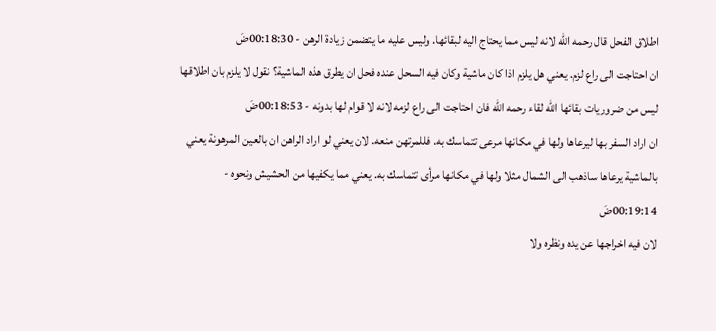اطلاق الفحل قال رحمه الله لانه ليس مما يحتاج اليه لبقائها. وليس عليه ما يتضمن زيادة الرهن - 00:18:30ضَ
ان احتاجت الى راع لزم. يعني هل يلزم اذا كان ماشية وكان فيه السحل عنده فحل ان يطرق هذه الماشية؟ نقول لا يلزم بان اطلاقها ليس من ضروريات بقائها الله لقاء رحمه الله فان احتاجت الى راع لزمه لانه لا قوام لها بدونه - 00:18:53ضَ
ان اراد السفر بها ليرعاها ولها في مكانها مرعى تتماسك به. فللمرتهن منعه. لان يعني لو اراد الراهن ان بالعين المرهونة يعني بالماشية يرعاها ساذهب الى الشمال مثلا ولها في مكانها مرأى تتماسك به. يعني مما يكفيها من الحشيش ونحوه - 00:19:14ضَ
لان فيه اخراجها عن يده ونظره ولا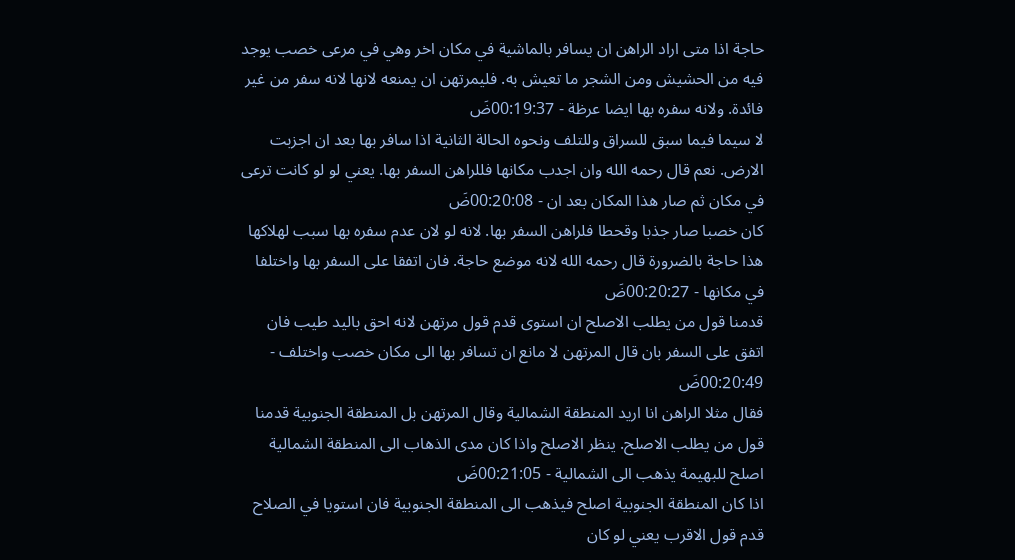حاجة اذا متى اراد الراهن ان يسافر بالماشية في مكان اخر وهي في مرعى خصب يوجد فيه من الحشيش ومن الشجر ما تعيش به. فليمرتهن ان يمنعه لانها لانه سفر من غير فائدة. ولانه سفره بها ايضا عرظة - 00:19:37ضَ
لا سيما فيما سبق للسراق وللتلف ونحوه الحالة الثانية اذا سافر بها بعد ان اجزبت الارض. نعم قال رحمه الله وان اجدب مكانها فللراهن السفر بها. يعني لو لو كانت ترعى في مكان ثم صار هذا المكان بعد ان - 00:20:08ضَ
كان خصبا صار جذبا وقحطا فلراهن السفر بها. لانه لو لان عدم سفره بها سبب لهلاكها هذا حاجة بالضرورة قال رحمه الله لانه موضع حاجة. فان اتفقا على السفر بها واختلفا في مكانها - 00:20:27ضَ
قدمنا قول من يطلب الاصلح ان استوى قدم قول مرتهن لانه احق باليد طيب فان اتفق على السفر بان قال المرتهن لا مانع ان تسافر بها الى مكان خصب واختلف - 00:20:49ضَ
فقال مثلا الراهن انا اريد المنطقة الشمالية وقال المرتهن بل المنطقة الجنوبية قدمنا قول من يطلب الاصلح. ينظر الاصلح واذا كان مدى الذهاب الى المنطقة الشمالية اصلح للبهيمة يذهب الى الشمالية - 00:21:05ضَ
اذا كان المنطقة الجنوبية اصلح فيذهب الى المنطقة الجنوبية فان استويا في الصلاح قدم قول الاقرب يعني لو كان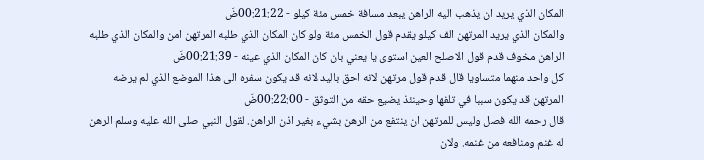المكان الذي يريد ان يذهب اليه الراهن يبعد مسافة خمس مئة كيلو - 00:21:22ضَ
والمكان الذي يريد المرتهن الف كيلو يقدم قول الخمس مئة ولو كان المكان الذي طلبه المرتهن امن والمكان الذي طلبه الراهن مخوف قدم قول الاصلح العين استوى يا يعني بان كان المكان الذي عينه - 00:21:39ضَ
كل واحد منهما متساويا قال قدم قول مرتهن لانه احق باليد لانه قد يكون سفره الى هذا الموضع الذي لم يرضه المرتهن قد يكون سببا في تلفها وحينئذ يضيع حقه من التوثق - 00:22:00ضَ
قال رحمه الله فصل وليس للمرتهن ان ينتفع من الرهن بشيء بغير اذن الراهن. لقول النبي صلى الله عليه وسلم الرهن له غنم ومنافعه من غنمه. ولان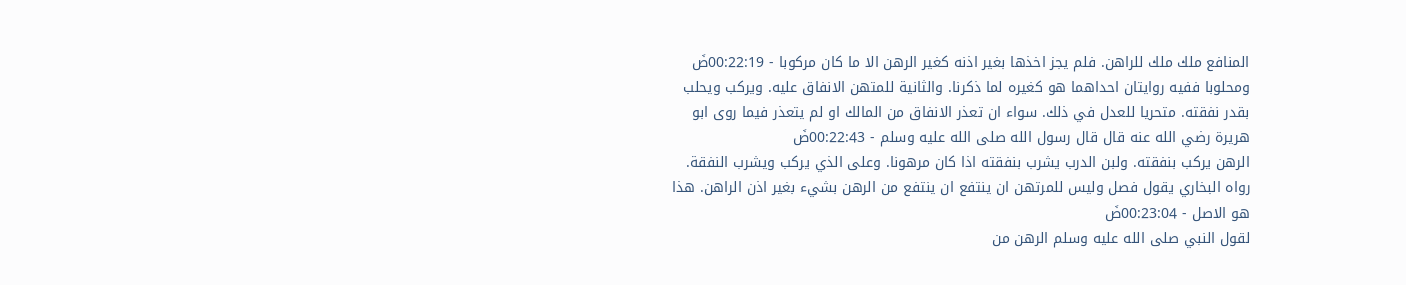المنافع ملك ملك للراهن. فلم يجز اخذها بغير اذنه كغير الرهن الا ما كان مركوبا - 00:22:19ضَ
ومحلوبا ففيه روايتان احداهما هو كغيره لما ذكرنا. والثانية للمتهن الانفاق عليه. ويركب ويحلب بقدر نفقته. متحريا للعدل في ذلك. سواء ان تعذر الانفاق من المالك او لم يتعذر فيما روى ابو هريرة رضي الله عنه قال قال رسول الله صلى الله عليه وسلم - 00:22:43ضَ
الرهن يركب بنفقته. ولبن الدرب يشرب بنفقته اذا كان مرهونا. وعلى الذي يركب ويشرب النفقة. رواه البخاري يقول فصل وليس للمرتهن ان ينتفع ان ينتفع من الرهن بشيء بغير اذن الراهن. هذا هو الاصل - 00:23:04ضَ
لقول النبي صلى الله عليه وسلم الرهن من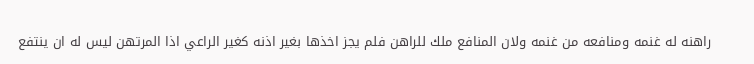راهنه له غنمه ومنافعه من غنمه ولان المنافع ملك للراهن فلم يجز اخذها بغير اذنه كغير الراعي اذا المرتهن ليس له ان ينتفع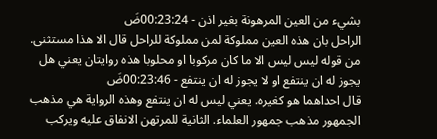بشيء من العين المرهونة بغير اذن - 00:23:24ضَ
الراحل بان هذه العين مملوكة لمن مملوكة للراحل قال الا هذا مستثنى. من قوله ليس ليس الا ما كان مركوبا او محلوبا هذه روايتان يعني هل يجوز له ان ينتفع او لا يجوز له ان ينتفع - 00:23:46ضَ
قال احداهما هو كغيره. يعني ليس له ان ينتفع وهذه الرواية هي مذهب الجمهور مذهب جمهور العلماء. الثانية للمرتهن الانفاق عليه ويركب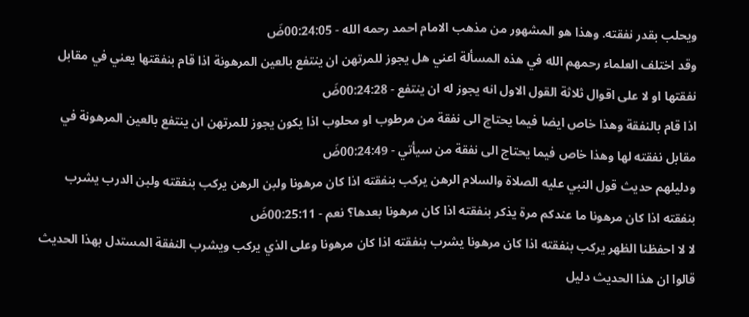ويحلب بقدر نفقته. وهذا هو المشهور من مذهب الامام احمد رحمه الله - 00:24:05ضَ
وقد اختلف العلماء رحمهم الله في هذه المسألة اعني هل يجوز للمرتهن ان ينتفع بالعين المرهونة اذا قام بنفقتها يعني في مقابل نفقتها او لا على اقوال ثلاثة القول الاول انه يجوز له ان ينتفع - 00:24:28ضَ
اذا قام بالنفقة وهذا خاص ايضا فيما يحتاج الى نفقة من مرطوب او محلوب اذا يكون يجوز للمرتهن ان ينتفع بالعين المرهونة في مقابل نفقته لها وهذا خاص فيما يحتاج الى نفقة من سيأتي - 00:24:49ضَ
ودليلهم حديث قول النبي عليه الصلاة والسلام الرهن يركب بنفقته اذا كان مرهونا ولبن الرهن يركب بنفقته ولبن الدرب يشرب بنفقته اذا كان مرهونا ما عندكم مرة يذكر بنفقته اذا كان مرهونا بعدها؟ نعم - 00:25:11ضَ
لا لا احفظنا الظهر يركب بنفقته اذا كان مرهونا يشرب بنفقته اذا كان مرهونا وعلى الذي يركب ويشرب النفقة المستدل بهذا الحديث قالوا ان هذا الحديث دليل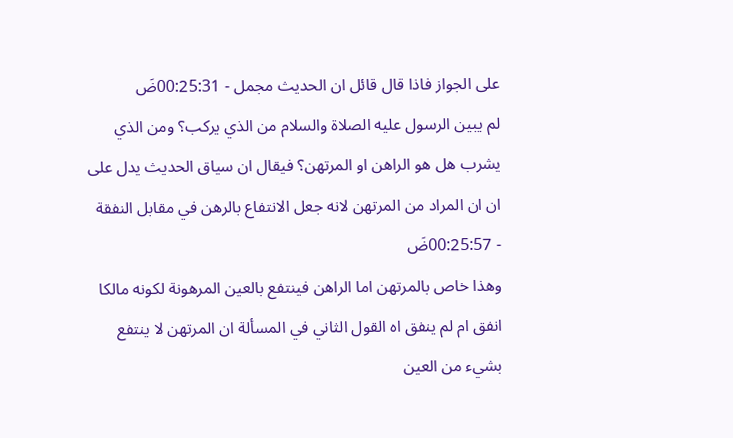على الجواز فاذا قال قائل ان الحديث مجمل - 00:25:31ضَ
لم يبين الرسول عليه الصلاة والسلام من الذي يركب؟ ومن الذي يشرب هل هو الراهن او المرتهن؟ فيقال ان سياق الحديث يدل على ان ان المراد من المرتهن لانه جعل الانتفاع بالرهن في مقابل النفقة - 00:25:57ضَ
وهذا خاص بالمرتهن اما الراهن فينتفع بالعين المرهونة لكونه مالكا انفق ام لم ينفق اه القول الثاني في المسألة ان المرتهن لا ينتفع بشيء من العين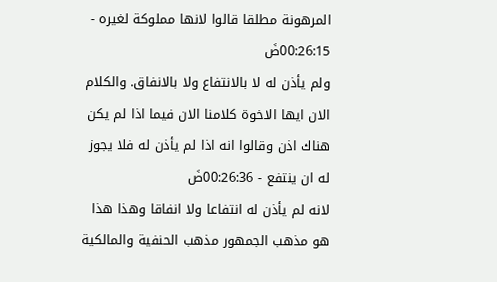المرهونة مطلقا قالوا لانها مملوكة لغيره - 00:26:15ضَ
ولم يأذن له لا بالانتفاع ولا بالانفاق. والكلام الان ايها الاخوة كلامنا الان فيما اذا لم يكن هناك اذن وقالوا انه اذا لم يأذن له فلا يجوز له ان ينتفع - 00:26:36ضَ
لانه لم يأذن له انتفاعا ولا انفاقا وهذا هذا هو مذهب الجمهور مذهب الحنفية والمالكية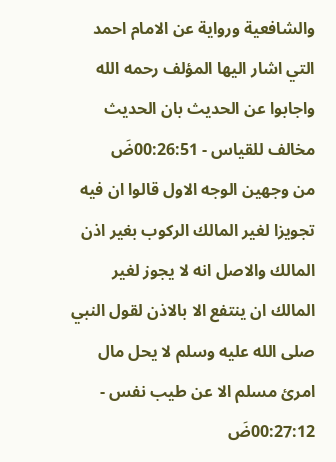والشافعية ورواية عن الامام احمد التي اشار اليها المؤلف رحمه الله واجابوا عن الحديث بان الحديث مخالف للقياس - 00:26:51ضَ
من وجهين الوجه الاول قالوا ان فيه تجويزا لغير المالك الركوب بغير اذن المالك والاصل انه لا يجوز لغير المالك ان ينتفع الا بالاذن لقول النبي صلى الله عليه وسلم لا يحل مال امرئ مسلم الا عن طيب نفس - 00:27:12ضَ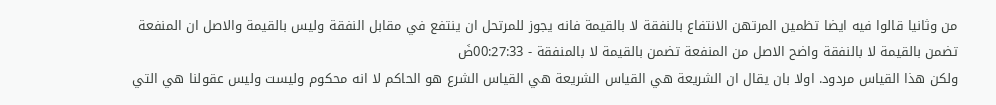من وثانيا قالوا فيه ايضا تظمين المرتهن الانتفاع بالنفقة لا بالقيمة فانه يجوز للمرتحل ان ينتفع في مقابل النفقة وليس بالقيمة والاصل ان المنفعة تضمن بالقيمة لا بالنفقة واضح الاصل من المنفعة تضمن بالقيمة لا بالمنفقة - 00:27:33ضَ
ولكن هذا القياس مردود. اولا بان يقال ان الشريعة هي القياس الشريعة هي القياس الشرع هو الحاكم لا انه محكوم وليست وليس عقولنا هي التي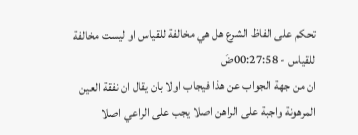تحكم على الفاظ الشرع هل هي مخالفة للقياس او ليست مخالفة للقياس - 00:27:58ضَ
ان من جهة الجواب عن هذا فيجاب اولا بان يقال ان نفقة العين المرهونة واجبة على الراهن اصلا يجب على الراعي اصلا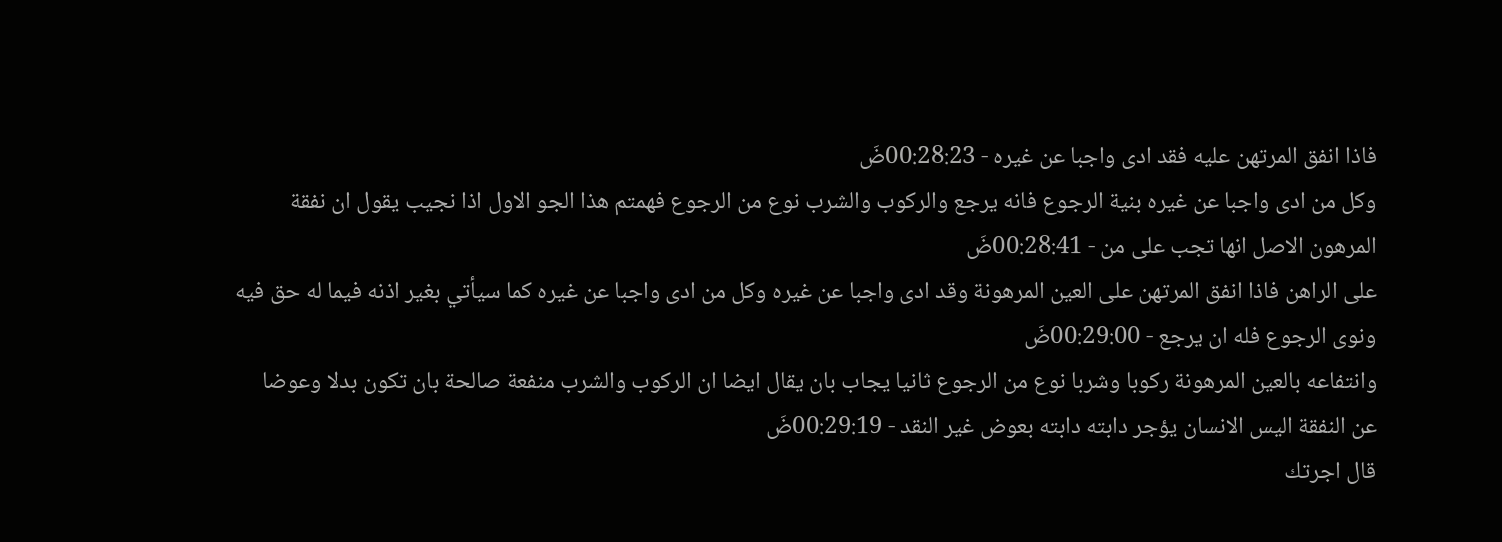فاذا انفق المرتهن عليه فقد ادى واجبا عن غيره - 00:28:23ضَ
وكل من ادى واجبا عن غيره بنية الرجوع فانه يرجع والركوب والشرب نوع من الرجوع فهمتم هذا الجو الاول اذا نجيب يقول ان نفقة المرهون الاصل انها تجب على من - 00:28:41ضَ
على الراهن فاذا انفق المرتهن على العين المرهونة وقد ادى واجبا عن غيره وكل من ادى واجبا عن غيره كما سيأتي بغير اذنه فيما له حق فيه ونوى الرجوع فله ان يرجع - 00:29:00ضَ
وانتفاعه بالعين المرهونة ركوبا وشربا نوع من الرجوع ثانيا يجاب بان يقال ايضا ان الركوب والشرب منفعة صالحة بان تكون بدلا وعوضا عن النفقة اليس الانسان يؤجر دابته دابته بعوض غير النقد - 00:29:19ضَ
قال اجرتك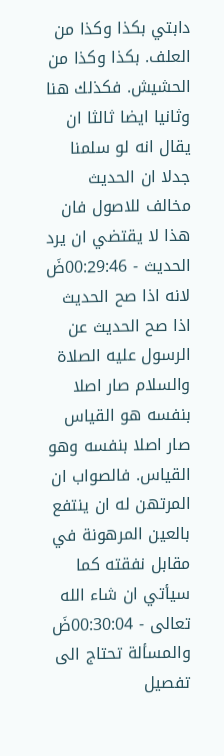دابتي بكذا وكذا من العلف. بكذا وكذا من الحشيش. فكذلك هنا وثانيا ايضا ثالثا ان يقال انه لو سلمنا جدلا ان الحديث مخالف للاصول فان هذا لا يقتضي ان يرد الحديث - 00:29:46ضَ
لانه اذا صح الحديث اذا صح الحديث عن الرسول عليه الصلاة والسلام صار اصلا بنفسه هو القياس صار اصلا بنفسه وهو القياس. فالصواب ان المرتهن له ان ينتفع بالعين المرهونة في مقابل نفقته كما سيأتي ان شاء الله تعالى - 00:30:04ضَ
والمسألة تحتاج الى تفصيل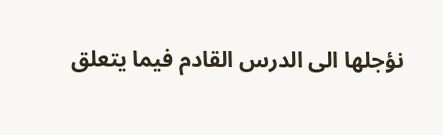نؤجلها الى الدرس القادم فيما يتعلق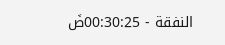النفقة - 00:30:25ضَ